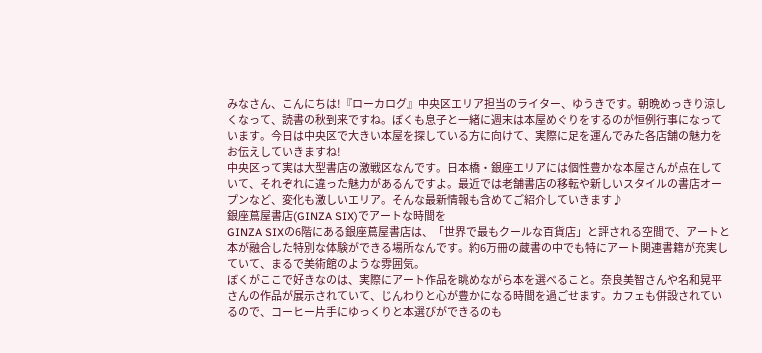みなさん、こんにちは!『ローカログ』中央区エリア担当のライター、ゆうきです。朝晩めっきり涼しくなって、読書の秋到来ですね。ぼくも息子と一緒に週末は本屋めぐりをするのが恒例行事になっています。今日は中央区で大きい本屋を探している方に向けて、実際に足を運んでみた各店舗の魅力をお伝えしていきますね!
中央区って実は大型書店の激戦区なんです。日本橋・銀座エリアには個性豊かな本屋さんが点在していて、それぞれに違った魅力があるんですよ。最近では老舗書店の移転や新しいスタイルの書店オープンなど、変化も激しいエリア。そんな最新情報も含めてご紹介していきます♪
銀座蔦屋書店(GINZA SIX)でアートな時間を
GINZA SIXの6階にある銀座蔦屋書店は、「世界で最もクールな百貨店」と評される空間で、アートと本が融合した特別な体験ができる場所なんです。約6万冊の蔵書の中でも特にアート関連書籍が充実していて、まるで美術館のような雰囲気。
ぼくがここで好きなのは、実際にアート作品を眺めながら本を選べること。奈良美智さんや名和晃平さんの作品が展示されていて、じんわりと心が豊かになる時間を過ごせます。カフェも併設されているので、コーヒー片手にゆっくりと本選びができるのも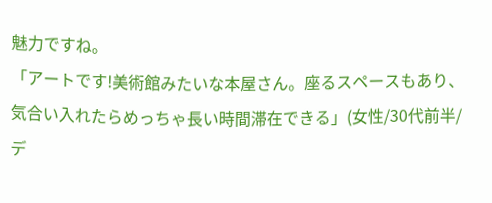魅力ですね。
「アートです!美術館みたいな本屋さん。座るスペースもあり、気合い入れたらめっちゃ長い時間滞在できる」(女性/30代前半/デ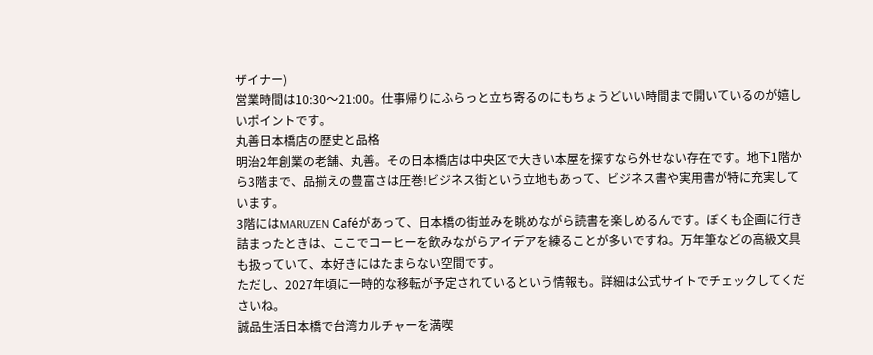ザイナー)
営業時間は10:30〜21:00。仕事帰りにふらっと立ち寄るのにもちょうどいい時間まで開いているのが嬉しいポイントです。
丸善日本橋店の歴史と品格
明治2年創業の老舗、丸善。その日本橋店は中央区で大きい本屋を探すなら外せない存在です。地下1階から3階まで、品揃えの豊富さは圧巻!ビジネス街という立地もあって、ビジネス書や実用書が特に充実しています。
3階にはMARUZEN Caféがあって、日本橋の街並みを眺めながら読書を楽しめるんです。ぼくも企画に行き詰まったときは、ここでコーヒーを飲みながらアイデアを練ることが多いですね。万年筆などの高級文具も扱っていて、本好きにはたまらない空間です。
ただし、2027年頃に一時的な移転が予定されているという情報も。詳細は公式サイトでチェックしてくださいね。
誠品生活日本橋で台湾カルチャーを満喫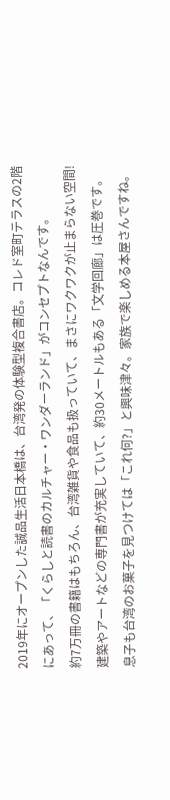2019年にオープンした誠品生活日本橋は、台湾発の体験型複合書店。コレド室町テラスの2階にあって、「くらしと読書のカルチャー・ワンダーランド」がコンセプトなんです。
約7万冊の書籍はもちろん、台湾雑貨や食品も扱っていて、まさにワクワクが止まらない空間!建築やアートなどの専門書が充実していて、約30メートルもある「文学回廊」は圧巻です。息子も台湾のお菓子を見つけては「これ何?」と興味津々。家族で楽しめる本屋さんですね。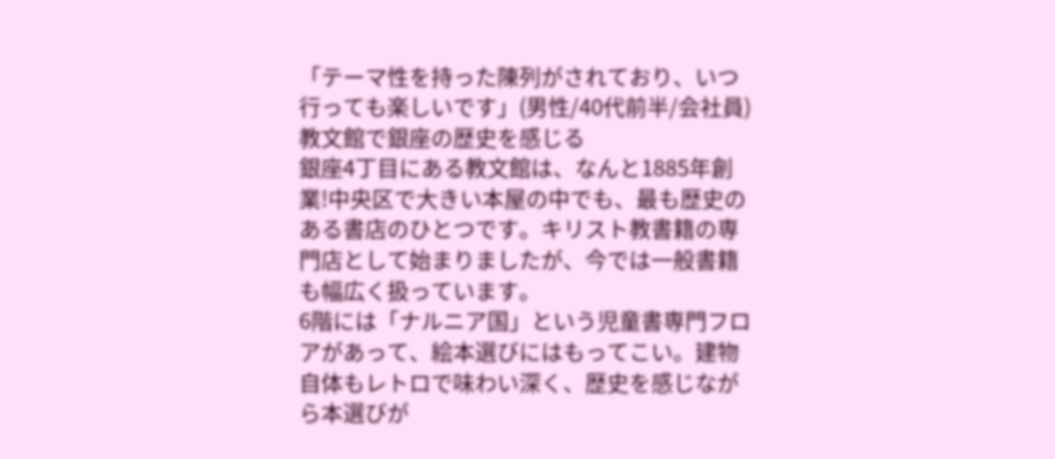「テーマ性を持った陳列がされており、いつ行っても楽しいです」(男性/40代前半/会社員)
教文館で銀座の歴史を感じる
銀座4丁目にある教文館は、なんと1885年創業!中央区で大きい本屋の中でも、最も歴史のある書店のひとつです。キリスト教書籍の専門店として始まりましたが、今では一般書籍も幅広く扱っています。
6階には「ナルニア国」という児童書専門フロアがあって、絵本選びにはもってこい。建物自体もレトロで味わい深く、歴史を感じながら本選びが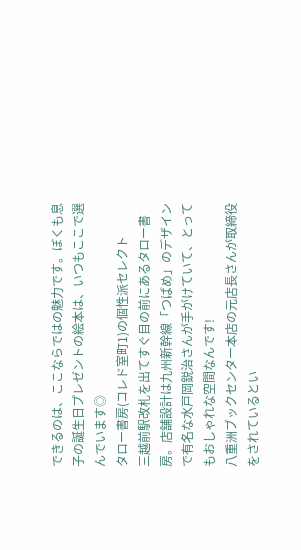できるのは、ここならではの魅力です。ぼくも息子の誕生日プレゼントの絵本は、いつもここで選んでいます◎
タロー書房(コレド室町1)の個性派セレクト
三越前駅改札を出てすぐ目の前にあるタロー書房。店舗設計は九州新幹線「つばめ」のデザインで有名な水戸岡鋭治さんが手がけていて、とってもおしゃれな空間なんです!
八重洲ブックセンター本店の元店長さんが取締役をされているとい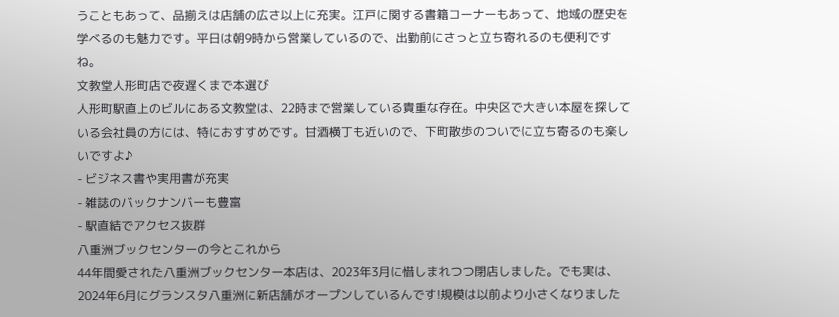うこともあって、品揃えは店舗の広さ以上に充実。江戸に関する書籍コーナーもあって、地域の歴史を学べるのも魅力です。平日は朝9時から営業しているので、出勤前にさっと立ち寄れるのも便利ですね。
文教堂人形町店で夜遅くまで本選び
人形町駅直上のビルにある文教堂は、22時まで営業している貴重な存在。中央区で大きい本屋を探している会社員の方には、特におすすめです。甘酒横丁も近いので、下町散歩のついでに立ち寄るのも楽しいですよ♪
- ビジネス書や実用書が充実
- 雑誌のバックナンバーも豊富
- 駅直結でアクセス抜群
八重洲ブックセンターの今とこれから
44年間愛された八重洲ブックセンター本店は、2023年3月に惜しまれつつ閉店しました。でも実は、2024年6月にグランスタ八重洲に新店舗がオープンしているんです!規模は以前より小さくなりました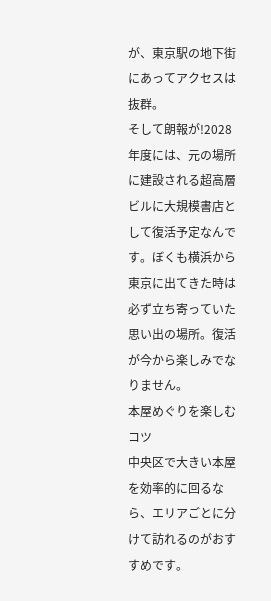が、東京駅の地下街にあってアクセスは抜群。
そして朗報が!2028年度には、元の場所に建設される超高層ビルに大規模書店として復活予定なんです。ぼくも横浜から東京に出てきた時は必ず立ち寄っていた思い出の場所。復活が今から楽しみでなりません。
本屋めぐりを楽しむコツ
中央区で大きい本屋を効率的に回るなら、エリアごとに分けて訪れるのがおすすめです。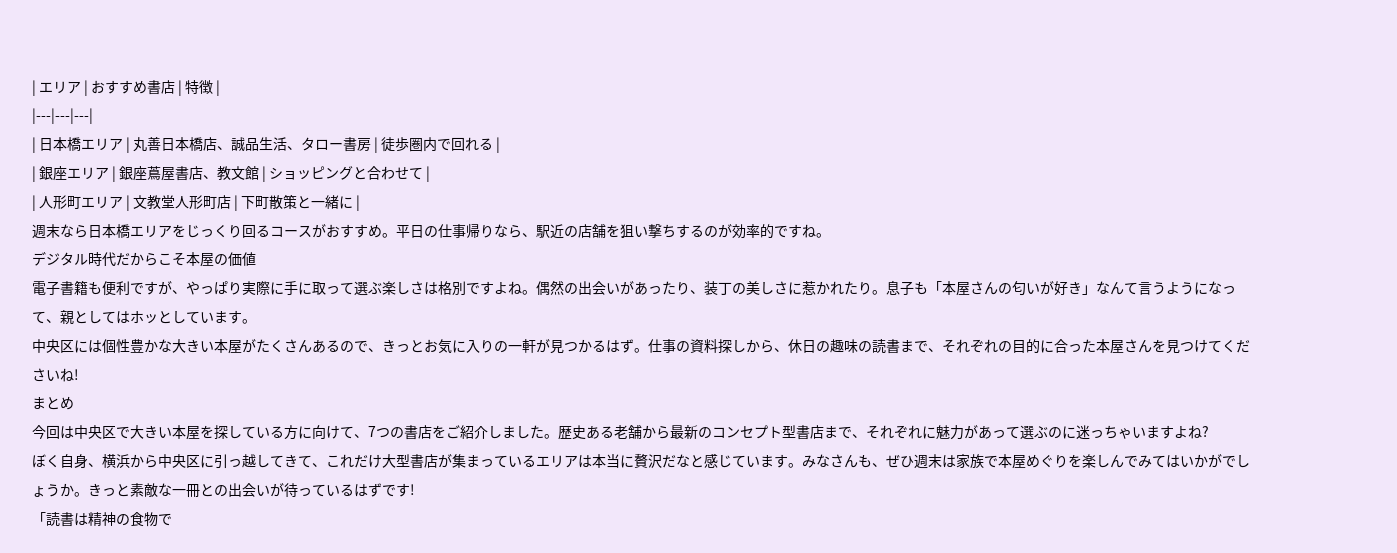| エリア | おすすめ書店 | 特徴 |
|---|---|---|
| 日本橋エリア | 丸善日本橋店、誠品生活、タロー書房 | 徒歩圏内で回れる |
| 銀座エリア | 銀座蔦屋書店、教文館 | ショッピングと合わせて |
| 人形町エリア | 文教堂人形町店 | 下町散策と一緒に |
週末なら日本橋エリアをじっくり回るコースがおすすめ。平日の仕事帰りなら、駅近の店舗を狙い撃ちするのが効率的ですね。
デジタル時代だからこそ本屋の価値
電子書籍も便利ですが、やっぱり実際に手に取って選ぶ楽しさは格別ですよね。偶然の出会いがあったり、装丁の美しさに惹かれたり。息子も「本屋さんの匂いが好き」なんて言うようになって、親としてはホッとしています。
中央区には個性豊かな大きい本屋がたくさんあるので、きっとお気に入りの一軒が見つかるはず。仕事の資料探しから、休日の趣味の読書まで、それぞれの目的に合った本屋さんを見つけてくださいね!
まとめ
今回は中央区で大きい本屋を探している方に向けて、7つの書店をご紹介しました。歴史ある老舗から最新のコンセプト型書店まで、それぞれに魅力があって選ぶのに迷っちゃいますよね?
ぼく自身、横浜から中央区に引っ越してきて、これだけ大型書店が集まっているエリアは本当に贅沢だなと感じています。みなさんも、ぜひ週末は家族で本屋めぐりを楽しんでみてはいかがでしょうか。きっと素敵な一冊との出会いが待っているはずです!
「読書は精神の食物で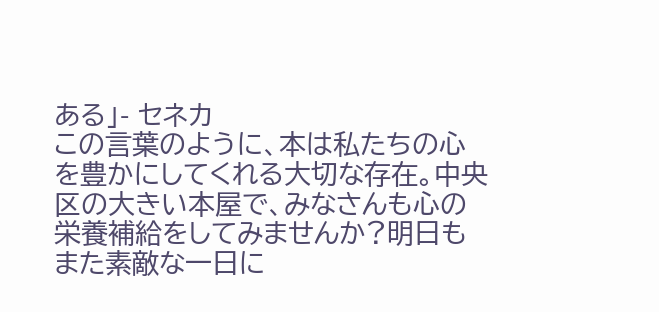ある」- セネカ
この言葉のように、本は私たちの心を豊かにしてくれる大切な存在。中央区の大きい本屋で、みなさんも心の栄養補給をしてみませんか?明日もまた素敵な一日に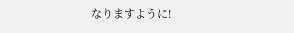なりますように!